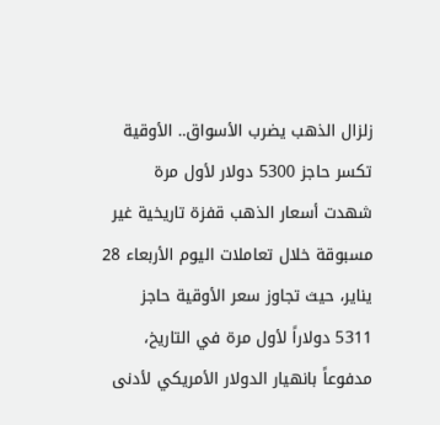زلزال الذهب يضرب الأسواق.. الأوقية تكسر حاجز 5300 دولار لأول مرة
شهدت أسعار الذهب قفزة تاريخية غير مسبوقة خلال تعاملات اليوم الأربعاء 28 يناير، حيث تجاوز سعر الأوقية حاجز 5311 دولاراً لأول مرة في التاريخ، مدفوعاً بانهيار الدولار الأمريكي لأدنى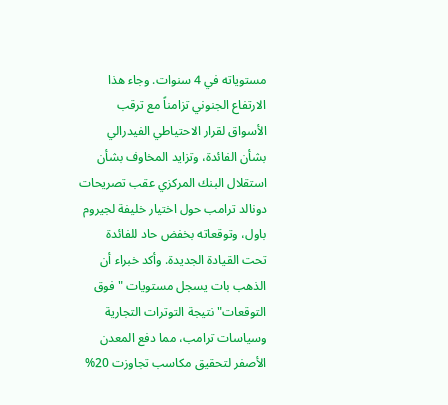مستوياته في 4 سنوات. وجاء هذا الارتفاع الجنوني تزامناً مع ترقب الأسواق لقرار الاحتياطي الفيدرالي بشأن الفائدة، وتزايد المخاوف بشأن استقلال البنك المركزي عقب تصريحات دونالد ترامب حول اختيار خليفة لجيروم باول، وتوقعاته بخفض حاد للفائدة تحت القيادة الجديدة. وأكد خبراء أن الذهب بات يسجل مستويات "فوق التوقعات" نتيجة التوترات التجارية وسياسات ترامب، مما دفع المعدن الأصفر لتحقيق مكاسب تجاوزت 20%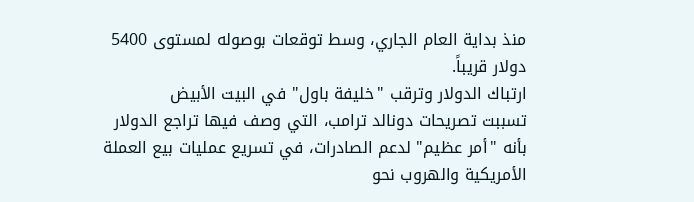منذ بداية العام الجاري، وسط توقعات بوصوله لمستوى 5400 دولار قريباً.
ارتباك الدولار وترقب "خليفة باول" في البيت الأبيض
تسببت تصريحات دونالد ترامب، التي وصف فيها تراجع الدولار بأنه "أمر عظيم" لدعم الصادرات، في تسريع عمليات بيع العملة الأمريكية والهروب نحو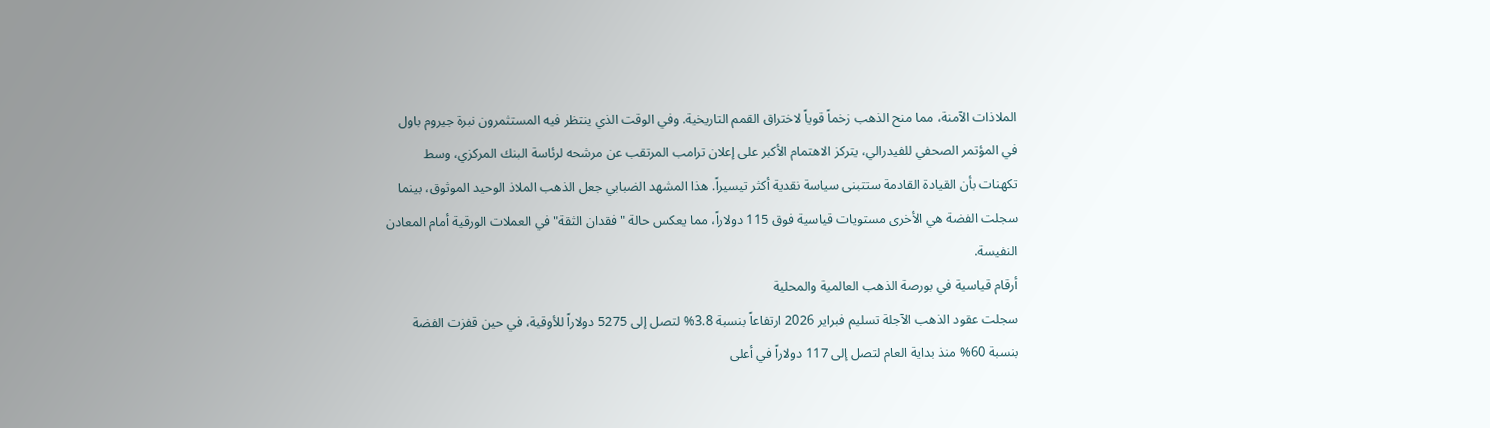الملاذات الآمنة، مما منح الذهب زخماً قوياً لاختراق القمم التاريخية. وفي الوقت الذي ينتظر فيه المستثمرون نبرة جيروم باول في المؤتمر الصحفي للفيدرالي، يتركز الاهتمام الأكبر على إعلان ترامب المرتقب عن مرشحه لرئاسة البنك المركزي، وسط تكهنات بأن القيادة القادمة ستتبنى سياسة نقدية أكثر تيسيراً. هذا المشهد الضبابي جعل الذهب الملاذ الوحيد الموثوق، بينما سجلت الفضة هي الأخرى مستويات قياسية فوق 115 دولاراً، مما يعكس حالة "فقدان الثقة" في العملات الورقية أمام المعادن النفيسة.
أرقام قياسية في بورصة الذهب العالمية والمحلية
سجلت عقود الذهب الآجلة تسليم فبراير 2026 ارتفاعاً بنسبة 3.8% لتصل إلى 5275 دولاراً للأوقية، في حين قفزت الفضة بنسبة 60% منذ بداية العام لتصل إلى 117 دولاراً في أعلى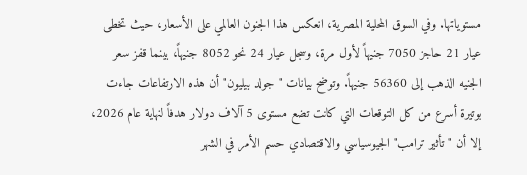مستوياتها. وفي السوق المحلية المصرية، انعكس هذا الجنون العالمي على الأسعار، حيث تخطى عيار 21 حاجز 7050 جنيهاً لأول مرة، وسجل عيار 24 نحو 8052 جنيهاً، بينما قفز سعر الجنيه الذهب إلى 56360 جنيهاً. وتوضح بيانات "جولد بيليون" أن هذه الارتفاعات جاءت بوتيرة أسرع من كل التوقعات التي كانت تضع مستوى 5 آلاف دولار هدفاً لنهاية عام 2026، إلا أن "تأثير ترامب" الجيوسياسي والاقتصادي حسم الأمر في الشهر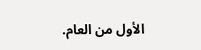الأول من العام.